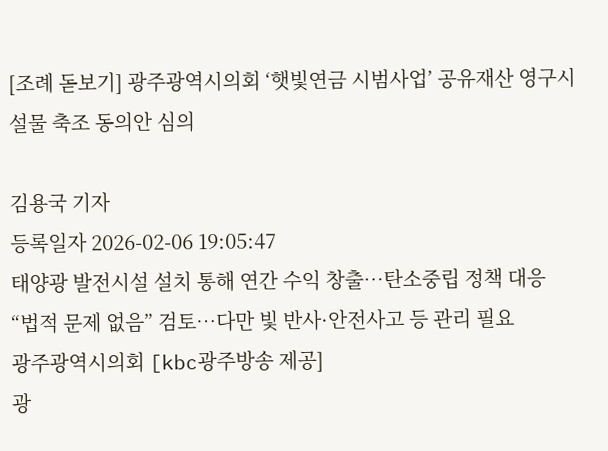[조례 돋보기] 광주광역시의회 ‘햇빛연금 시범사업’ 공유재산 영구시설물 축조 동의안 심의

김용국 기자
등록일자 2026-02-06 19:05:47
태양광 발전시설 설치 통해 연간 수익 창출…탄소중립 정책 대응
“법적 문제 없음” 검토…다만 빛 반사·안전사고 등 관리 필요
광주광역시의회 [kbc광주방송 제공]
광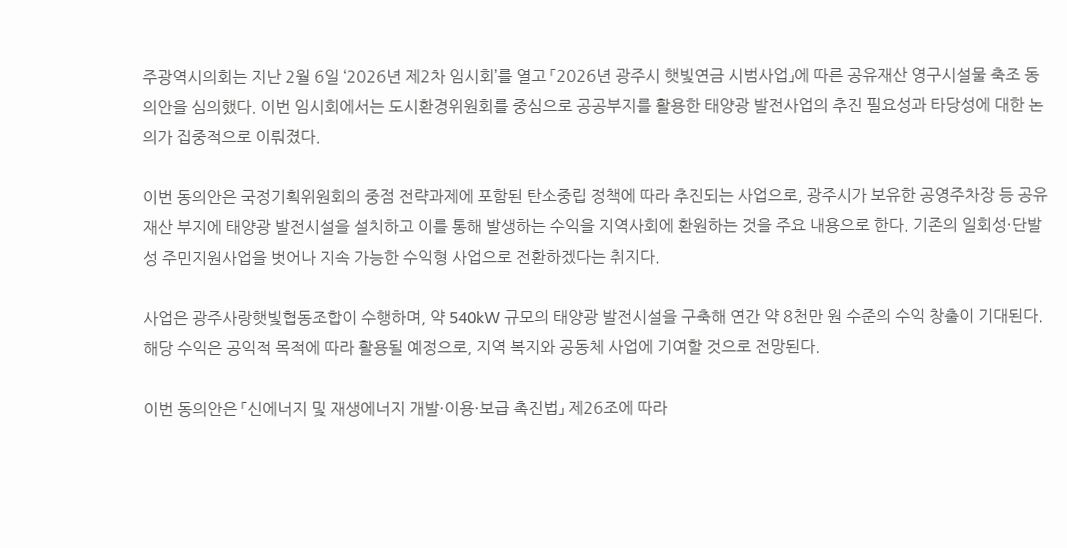주광역시의회는 지난 2월 6일 ‘2026년 제2차 임시회’를 열고 「2026년 광주시 햇빛연금 시범사업」에 따른 공유재산 영구시설물 축조 동의안을 심의했다. 이번 임시회에서는 도시환경위원회를 중심으로 공공부지를 활용한 태양광 발전사업의 추진 필요성과 타당성에 대한 논의가 집중적으로 이뤄졌다.

이번 동의안은 국정기획위원회의 중점 전략과제에 포함된 탄소중립 정책에 따라 추진되는 사업으로, 광주시가 보유한 공영주차장 등 공유재산 부지에 태양광 발전시설을 설치하고 이를 통해 발생하는 수익을 지역사회에 환원하는 것을 주요 내용으로 한다. 기존의 일회성·단발성 주민지원사업을 벗어나 지속 가능한 수익형 사업으로 전환하겠다는 취지다.

사업은 광주사랑햇빛협동조합이 수행하며, 약 540kW 규모의 태양광 발전시설을 구축해 연간 약 8천만 원 수준의 수익 창출이 기대된다. 해당 수익은 공익적 목적에 따라 활용될 예정으로, 지역 복지와 공동체 사업에 기여할 것으로 전망된다.

이번 동의안은 「신에너지 및 재생에너지 개발·이용·보급 촉진법」 제26조에 따라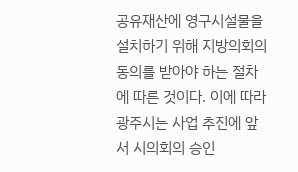공유재산에 영구시설물을 설치하기 위해 지방의회의 동의를 받아야 하는 절차에 따른 것이다. 이에 따라 광주시는 사업 추진에 앞서 시의회의 승인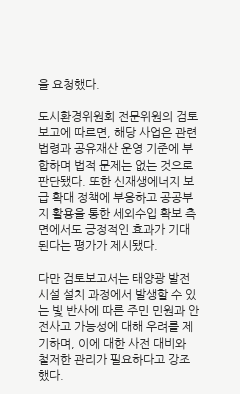을 요청했다.

도시환경위원회 전문위원의 검토보고에 따르면, 해당 사업은 관련 법령과 공유재산 운영 기준에 부합하며 법적 문제는 없는 것으로 판단됐다. 또한 신재생에너지 보급 확대 정책에 부응하고 공공부지 활용을 통한 세외수입 확보 측면에서도 긍정적인 효과가 기대된다는 평가가 제시됐다.

다만 검토보고서는 태양광 발전시설 설치 과정에서 발생할 수 있는 빛 반사에 따른 주민 민원과 안전사고 가능성에 대해 우려를 제기하며, 이에 대한 사전 대비와 철저한 관리가 필요하다고 강조했다.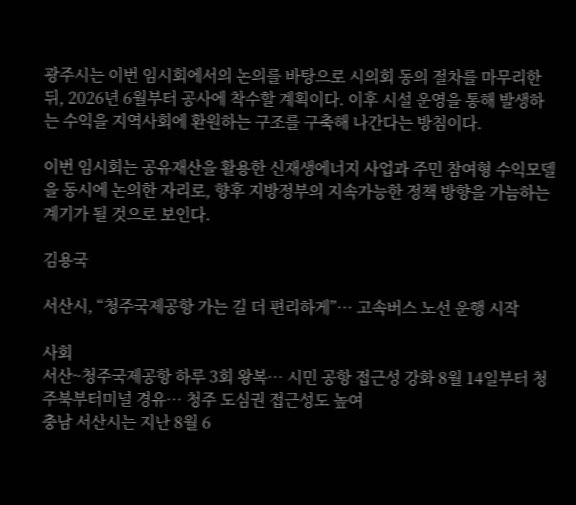광주시는 이번 임시회에서의 논의를 바탕으로 시의회 동의 절차를 마무리한 뒤, 2026년 6월부터 공사에 착수할 계획이다. 이후 시설 운영을 통해 발생하는 수익을 지역사회에 환원하는 구조를 구축해 나간다는 방침이다.

이번 임시회는 공유재산을 활용한 신재생에너지 사업과 주민 참여형 수익모델을 동시에 논의한 자리로, 향후 지방정부의 지속가능한 정책 방향을 가늠하는 계기가 될 것으로 보인다.

김용국

서산시, “청주국제공항 가는 길 더 편리하게”… 고속버스 노선 운행 시작

사회
서산~청주국제공항 하루 3회 왕복… 시민 공항 접근성 강화 8월 14일부터 청주북부터미널 경유… 청주 도심권 접근성도 높여
충남 서산시는 지난 8월 6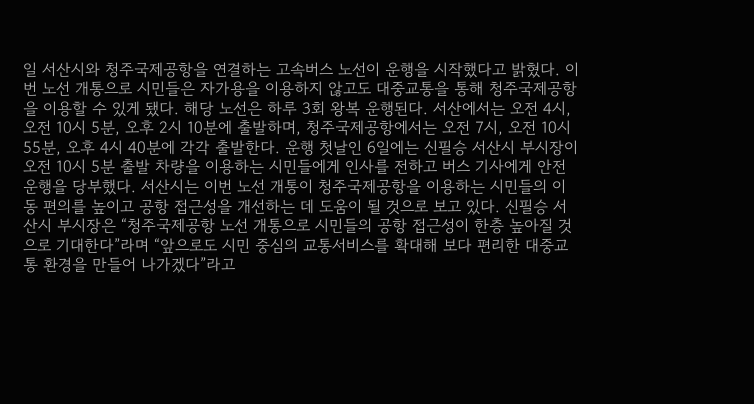일 서산시와 청주국제공항을 연결하는 고속버스 노선이 운행을 시작했다고 밝혔다. 이번 노선 개통으로 시민들은 자가용을 이용하지 않고도 대중교통을 통해 청주국제공항을 이용할 수 있게 됐다. 해당 노선은 하루 3회 왕복 운행된다. 서산에서는 오전 4시, 오전 10시 5분, 오후 2시 10분에 출발하며, 청주국제공항에서는 오전 7시, 오전 10시 55분, 오후 4시 40분에 각각 출발한다. 운행 첫날인 6일에는 신필승 서산시 부시장이 오전 10시 5분 출발 차량을 이용하는 시민들에게 인사를 전하고 버스 기사에게 안전 운행을 당부했다. 서산시는 이번 노선 개통이 청주국제공항을 이용하는 시민들의 이동 편의를 높이고 공항 접근성을 개선하는 데 도움이 될 것으로 보고 있다. 신필승 서산시 부시장은 “청주국제공항 노선 개통으로 시민들의 공항 접근성이 한층 높아질 것으로 기대한다”라며 “앞으로도 시민 중심의 교통서비스를 확대해 보다 편리한 대중교통 환경을 만들어 나가겠다”라고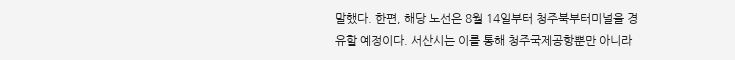말했다. 한편, 해당 노선은 8월 14일부터 청주북부터미널을 경유할 예정이다. 서산시는 이를 통해 청주국제공항뿐만 아니라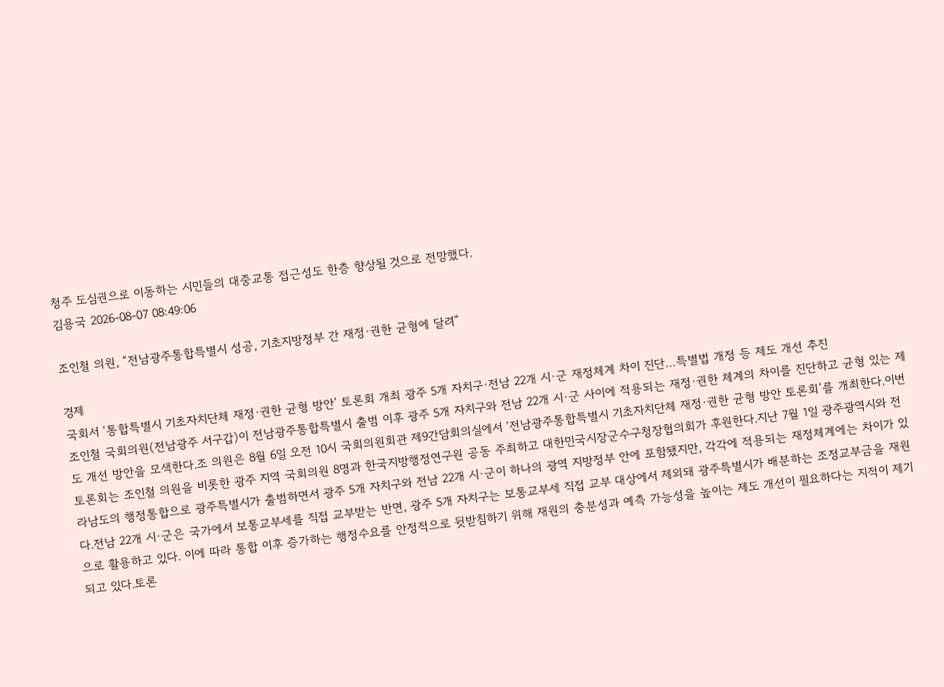청주 도심권으로 이동하는 시민들의 대중교통 접근성도 한층 향상될 것으로 전망했다.
김용국 2026-08-07 08:49:06

조인철 의원, “전남광주통합특별시 성공, 기초지방정부 간 재정·권한 균형에 달려”

경제
국회서 ‘통합특별시 기초자치단체 재정·권한 균형 방안’ 토론회 개최 광주 5개 자치구·전남 22개 시·군 재정체계 차이 진단…특별법 개정 등 제도 개선 추진
조인철 국회의원(전남광주 서구갑)이 전남광주통합특별시 출범 이후 광주 5개 자치구와 전남 22개 시·군 사이에 적용되는 재정·권한 체계의 차이를 진단하고 균형 있는 제도 개선 방안을 모색한다.조 의원은 8월 6일 오전 10시 국회의원회관 제9간담회의실에서 ‘전남광주통합특별시 기초자치단체 재정·권한 균형 방안 토론회’를 개최한다.이번 토론회는 조인철 의원을 비롯한 광주 지역 국회의원 8명과 한국지방행정연구원 공동 주최하고 대한민국시장군수구청장협의회가 후원한다.지난 7월 1일 광주광역시와 전라남도의 행정통합으로 광주특별시가 출범하면서 광주 5개 자치구와 전남 22개 시·군이 하나의 광역 지방정부 안에 포함됐지만, 각각에 적용되는 재정체계에는 차이가 있다.전남 22개 시·군은 국가에서 보통교부세를 직접 교부받는 반면, 광주 5개 자치구는 보통교부세 직접 교부 대상에서 제외돼 광주특별시가 배분하는 조정교부금을 재원으로 활용하고 있다. 이에 따라 통합 이후 증가하는 행정수요를 안정적으로 뒷받침하기 위해 재원의 충분성과 예측 가능성을 높이는 제도 개선이 필요하다는 지적이 제기되고 있다.토론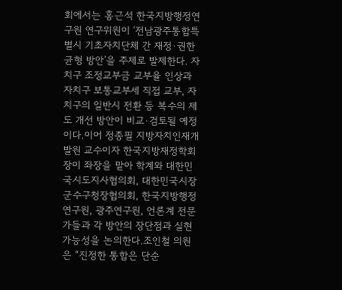회에서는 홍근석 한국지방행정연구원 연구위원이 ‘전남광주통합특별시 기초자치단체 간 재정·권한 균형 방안’을 주제로 발제한다. 자치구 조정교부금 교부율 인상과 자치구 보통교부세 직접 교부, 자치구의 일반시 전환 등 복수의 제도 개선 방안이 비교·검토될 예정이다.이어 정종필 지방자치인재개발원 교수이자 한국지방재정학회장이 좌장을 맡아 학계와 대한민국시도지사협의회, 대한민국시장군수구청장협의회, 한국지방행정연구원, 광주연구원, 언론계 전문가들과 각 방안의 장단점과 실현 가능성을 논의한다.조인철 의원은 “진정한 통합은 단순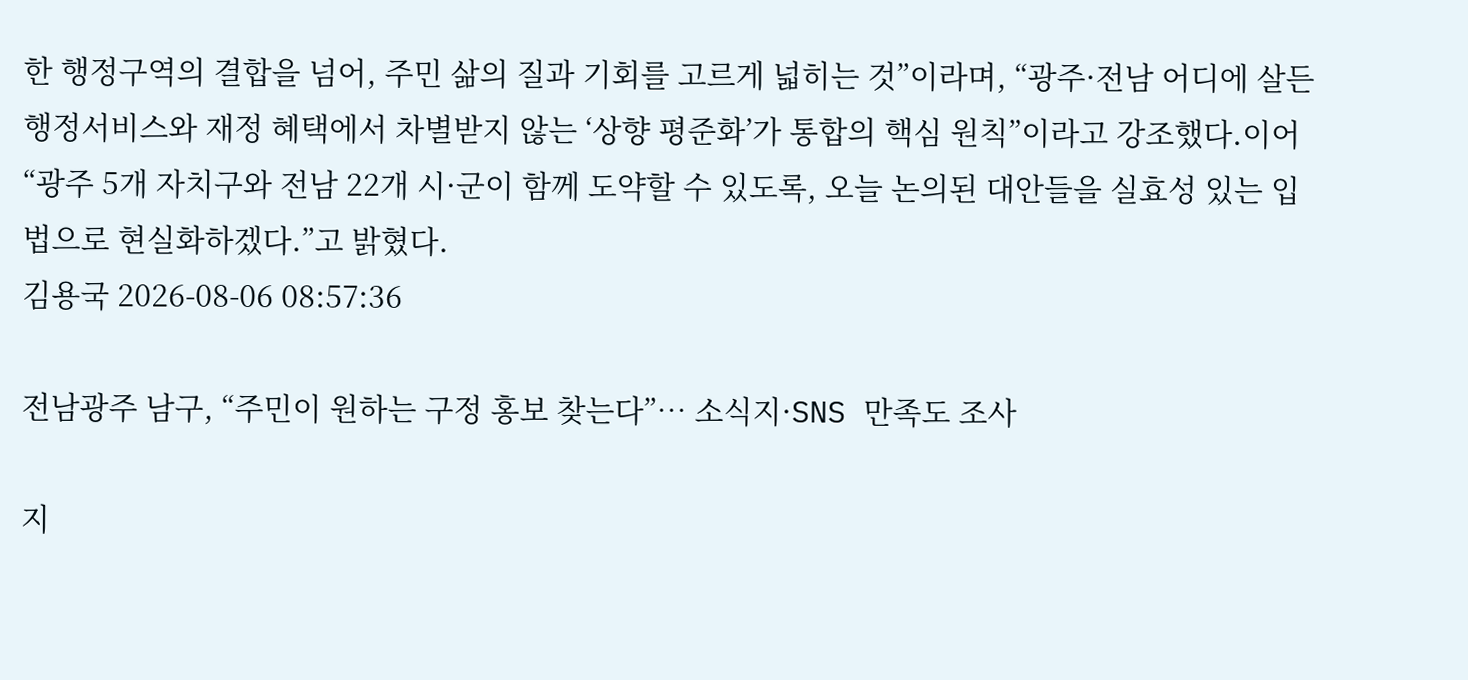한 행정구역의 결합을 넘어, 주민 삶의 질과 기회를 고르게 넓히는 것”이라며, “광주·전남 어디에 살든 행정서비스와 재정 혜택에서 차별받지 않는 ‘상향 평준화’가 통합의 핵심 원칙”이라고 강조했다.이어 “광주 5개 자치구와 전남 22개 시·군이 함께 도약할 수 있도록, 오늘 논의된 대안들을 실효성 있는 입법으로 현실화하겠다.”고 밝혔다.
김용국 2026-08-06 08:57:36

전남광주 남구, “주민이 원하는 구정 홍보 찾는다”… 소식지·SNS 만족도 조사

지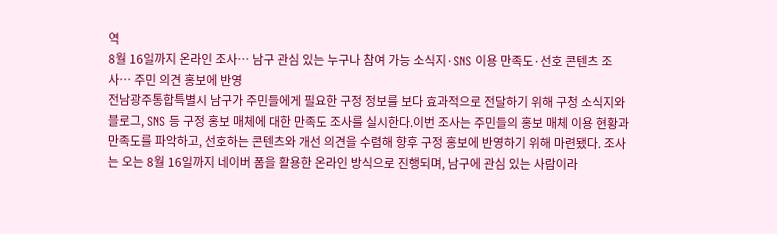역
8월 16일까지 온라인 조사… 남구 관심 있는 누구나 참여 가능 소식지·SNS 이용 만족도·선호 콘텐츠 조사… 주민 의견 홍보에 반영
전남광주통합특별시 남구가 주민들에게 필요한 구정 정보를 보다 효과적으로 전달하기 위해 구청 소식지와 블로그, SNS 등 구정 홍보 매체에 대한 만족도 조사를 실시한다.이번 조사는 주민들의 홍보 매체 이용 현황과 만족도를 파악하고, 선호하는 콘텐츠와 개선 의견을 수렴해 향후 구정 홍보에 반영하기 위해 마련됐다. 조사는 오는 8월 16일까지 네이버 폼을 활용한 온라인 방식으로 진행되며, 남구에 관심 있는 사람이라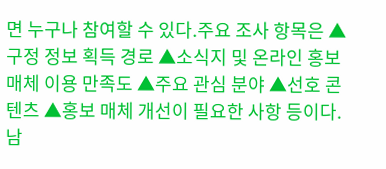면 누구나 참여할 수 있다.주요 조사 항목은 ▲구정 정보 획득 경로 ▲소식지 및 온라인 홍보 매체 이용 만족도 ▲주요 관심 분야 ▲선호 콘텐츠 ▲홍보 매체 개선이 필요한 사항 등이다.남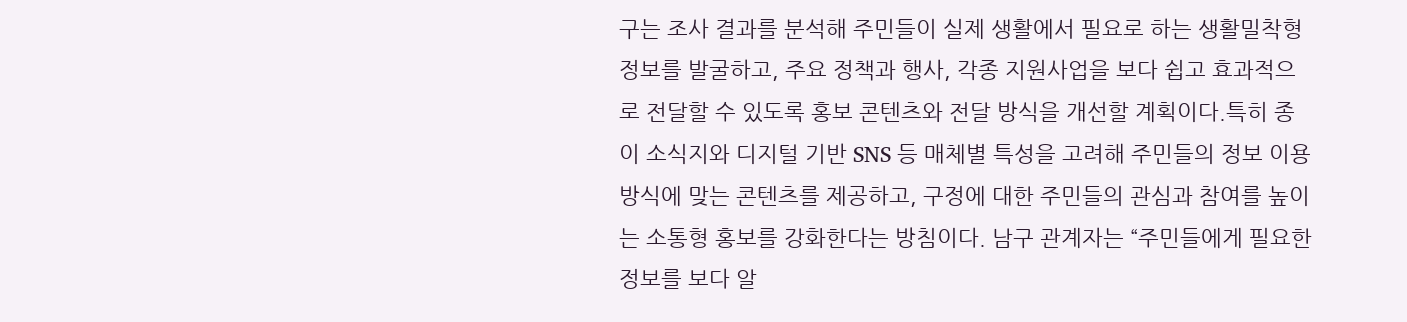구는 조사 결과를 분석해 주민들이 실제 생활에서 필요로 하는 생활밀착형 정보를 발굴하고, 주요 정책과 행사, 각종 지원사업을 보다 쉽고 효과적으로 전달할 수 있도록 홍보 콘텐츠와 전달 방식을 개선할 계획이다.특히 종이 소식지와 디지털 기반 SNS 등 매체별 특성을 고려해 주민들의 정보 이용 방식에 맞는 콘텐츠를 제공하고, 구정에 대한 주민들의 관심과 참여를 높이는 소통형 홍보를 강화한다는 방침이다. 남구 관계자는 “주민들에게 필요한 정보를 보다 알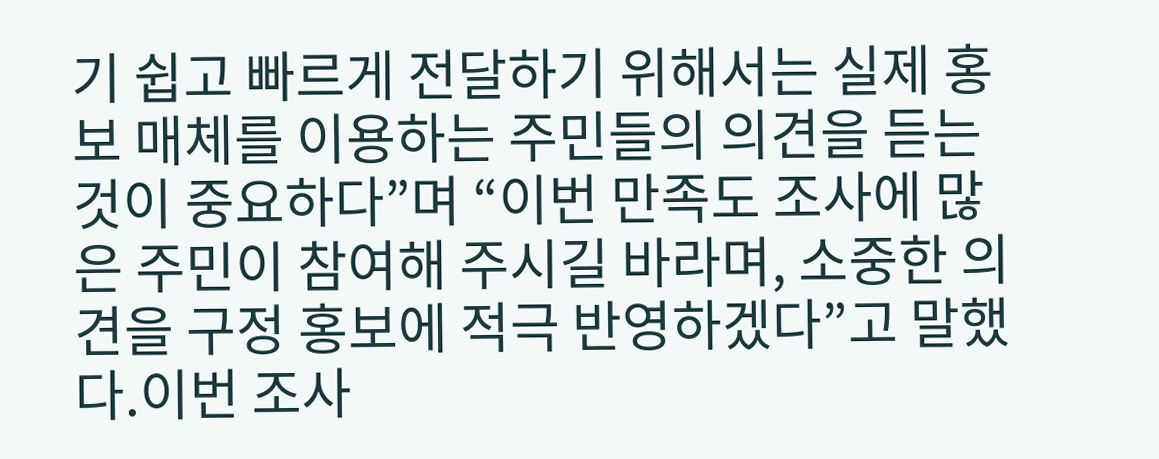기 쉽고 빠르게 전달하기 위해서는 실제 홍보 매체를 이용하는 주민들의 의견을 듣는 것이 중요하다”며 “이번 만족도 조사에 많은 주민이 참여해 주시길 바라며, 소중한 의견을 구정 홍보에 적극 반영하겠다”고 말했다.이번 조사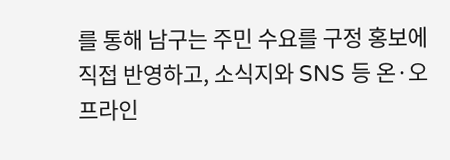를 통해 남구는 주민 수요를 구정 홍보에 직접 반영하고, 소식지와 SNS 등 온·오프라인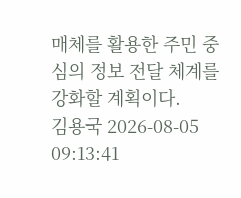매체를 활용한 주민 중심의 정보 전달 체계를 강화할 계획이다.
김용국 2026-08-05 09:13:41